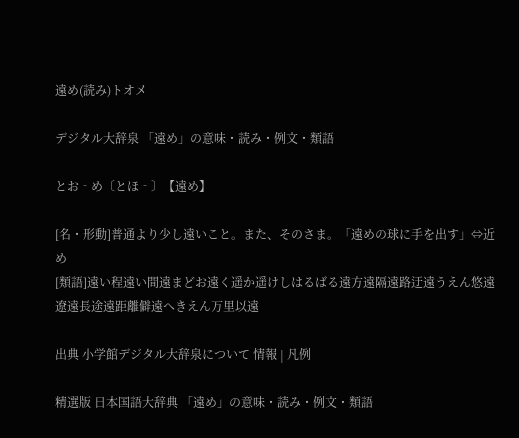遠め(読み)トオメ

デジタル大辞泉 「遠め」の意味・読み・例文・類語

とお‐め〔とほ‐〕【遠め】

[名・形動]普通より少し遠いこと。また、そのさま。「遠めの球に手を出す」⇔近め
[類語]遠い程遠い間遠まどお遠く遥か遥けしはるばる遠方遠隔遠路迂遠うえん悠遠遼遠長途遠距離僻遠へきえん万里以遠

出典 小学館デジタル大辞泉について 情報 | 凡例

精選版 日本国語大辞典 「遠め」の意味・読み・例文・類語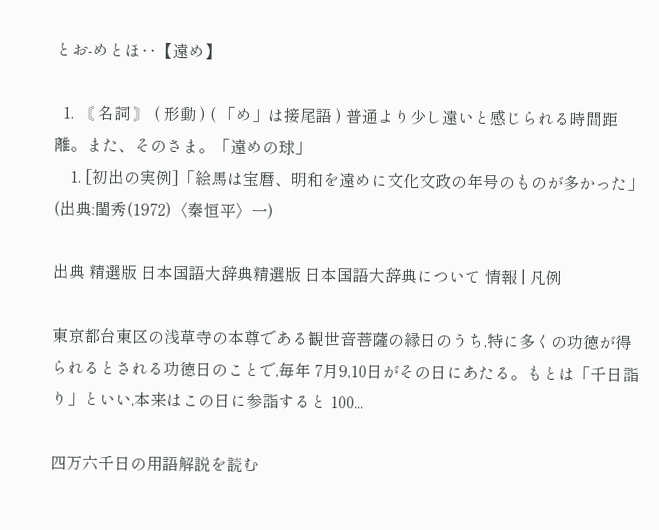とお‐めとほ‥【遠め】

  1. 〘 名詞 〙 ( 形動 ) ( 「め」は接尾語 ) 普通より少し遠いと感じられる時間距離。また、そのさま。「遠めの球」
    1. [初出の実例]「絵馬は宝暦、明和を遠めに文化文政の年号のものが多かった」(出典:閨秀(1972)〈秦恒平〉一)

出典 精選版 日本国語大辞典精選版 日本国語大辞典について 情報 | 凡例

東京都台東区の浅草寺の本尊である観世音菩薩の縁日のうち,特に多くの功徳が得られるとされる功徳日のことで,毎年 7月9,10日がその日にあたる。もとは「千日詣り」といい,本来はこの日に参詣すると 100...

四万六千日の用語解説を読む